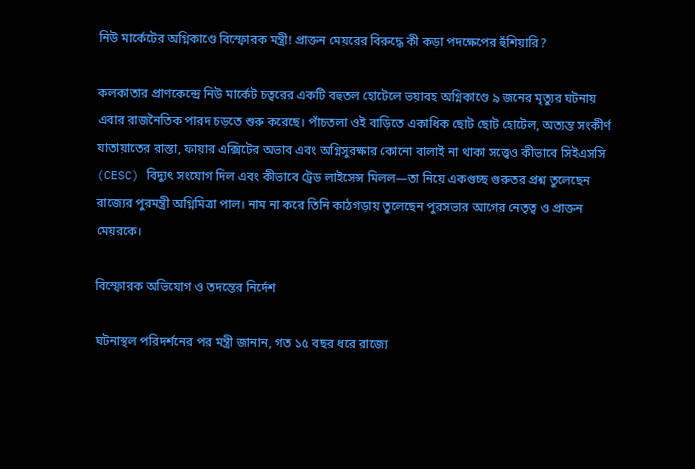নিউ মার্কেটের অগ্নিকাণ্ডে বিস্ফোরক মন্ত্রী! প্রাক্তন মেয়রের বিরুদ্ধে কী কড়া পদক্ষেপের হুঁশিয়ারি?

কলকাতার প্রাণকেন্দ্রে নিউ মার্কেট চত্বরের একটি বহুতল হোটেলে ভয়াবহ অগ্নিকাণ্ডে ৯ জনের মৃত্যুর ঘটনায় এবার রাজনৈতিক পারদ চড়তে শুরু করেছে। পাঁচতলা ওই বাড়িতে একাধিক ছোট ছোট হোটেল, অত্যন্ত সংকীর্ণ যাতায়াতের রাস্তা, ফায়ার এক্সিটের অভাব এবং অগ্নিসুরক্ষার কোনো বালাই না থাকা সত্ত্বেও কীভাবে সিইএসসি (CESC) বিদ্যুৎ সংযোগ দিল এবং কীভাবে ট্রেড লাইসেন্স মিলল—তা নিয়ে একগুচ্ছ গুরুতর প্রশ্ন তুলেছেন রাজ্যের পুরমন্ত্রী অগ্নিমিত্রা পাল। নাম না করে তিনি কাঠগড়ায় তুলেছেন পুরসভার আগের নেতৃত্ব ও প্রাক্তন মেয়রকে।

বিস্ফোরক অভিযোগ ও তদন্তের নির্দেশ

ঘটনাস্থল পরিদর্শনের পর মন্ত্রী জানান, গত ১৫ বছর ধরে রাজ্যে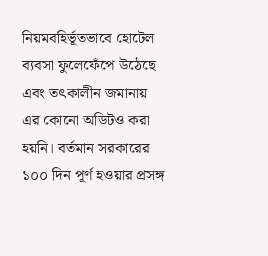নিয়মবহির্ভূতভাবে হোটেল ব্যবসা ফুলেফেঁপে উঠেছে এবং তৎকালীন জমানায় এর কোনো অডিটও করা হয়নি। বর্তমান সরকারের ১০০ দিন পূর্ণ হওয়ার প্রসঙ্গ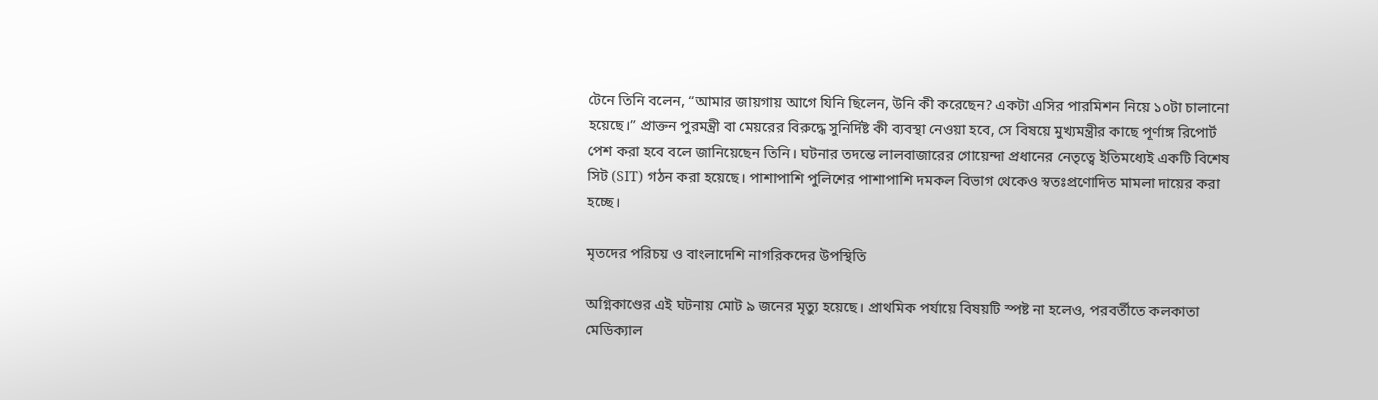টেনে তিনি বলেন, “আমার জায়গায় আগে যিনি ছিলেন, উনি কী করেছেন? একটা এসির পারমিশন নিয়ে ১০টা চালানো হয়েছে।” প্রাক্তন পুরমন্ত্রী বা মেয়রের বিরুদ্ধে সুনির্দিষ্ট কী ব্যবস্থা নেওয়া হবে, সে বিষয়ে মুখ্যমন্ত্রীর কাছে পূর্ণাঙ্গ রিপোর্ট পেশ করা হবে বলে জানিয়েছেন তিনি। ঘটনার তদন্তে লালবাজারের গোয়েন্দা প্রধানের নেতৃত্বে ইতিমধ্যেই একটি বিশেষ সিট (SIT) গঠন করা হয়েছে। পাশাপাশি পুলিশের পাশাপাশি দমকল বিভাগ থেকেও স্বতঃপ্রণোদিত মামলা দায়ের করা হচ্ছে।

মৃতদের পরিচয় ও বাংলাদেশি নাগরিকদের উপস্থিতি

অগ্নিকাণ্ডের এই ঘটনায় মোট ৯ জনের মৃত্যু হয়েছে। প্রাথমিক পর্যায়ে বিষয়টি স্পষ্ট না হলেও, পরবর্তীতে কলকাতা মেডিক্যাল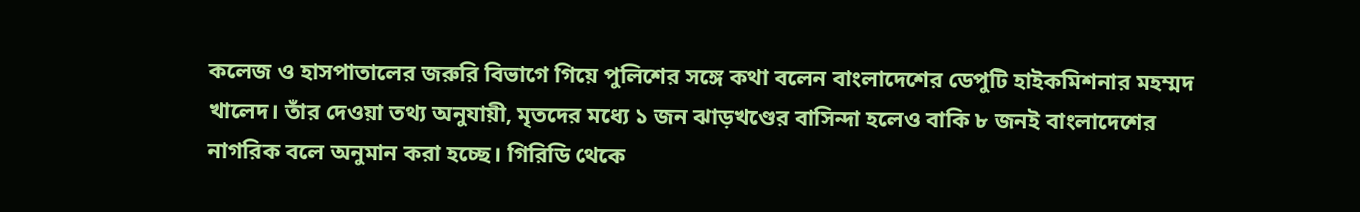কলেজ ও হাসপাতালের জরুরি বিভাগে গিয়ে পুলিশের সঙ্গে কথা বলেন বাংলাদেশের ডেপুটি হাইকমিশনার মহম্মদ খালেদ। তাঁর দেওয়া তথ্য অনুযায়ী, মৃতদের মধ্যে ১ জন ঝাড়খণ্ডের বাসিন্দা হলেও বাকি ৮ জনই বাংলাদেশের নাগরিক বলে অনুমান করা হচ্ছে। গিরিডি থেকে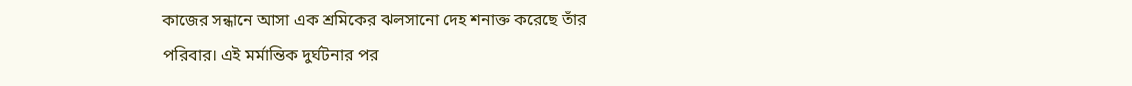কাজের সন্ধানে আসা এক শ্রমিকের ঝলসানো দেহ শনাক্ত করেছে তাঁর পরিবার। এই মর্মান্তিক দুর্ঘটনার পর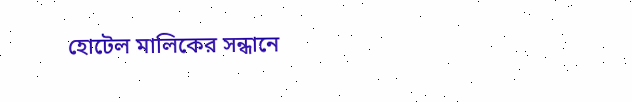হোটেল মালিকের সন্ধানে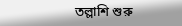তল্লাশি শুরু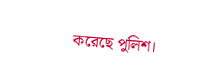করেছে পুলিশ।